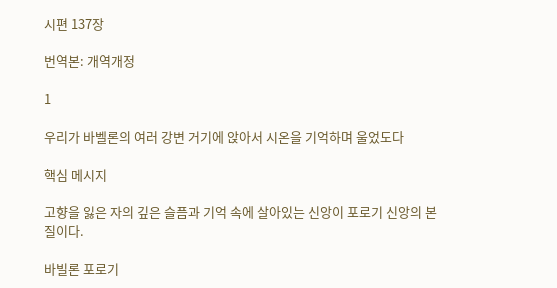시편 137장

번역본: 개역개정

1

우리가 바벨론의 여러 강변 거기에 앉아서 시온을 기억하며 울었도다

핵심 메시지

고향을 잃은 자의 깊은 슬픔과 기억 속에 살아있는 신앙이 포로기 신앙의 본질이다.

바빌론 포로기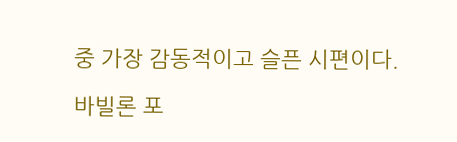중 가장 감동적이고 슬픈 시편이다.

바빌론 포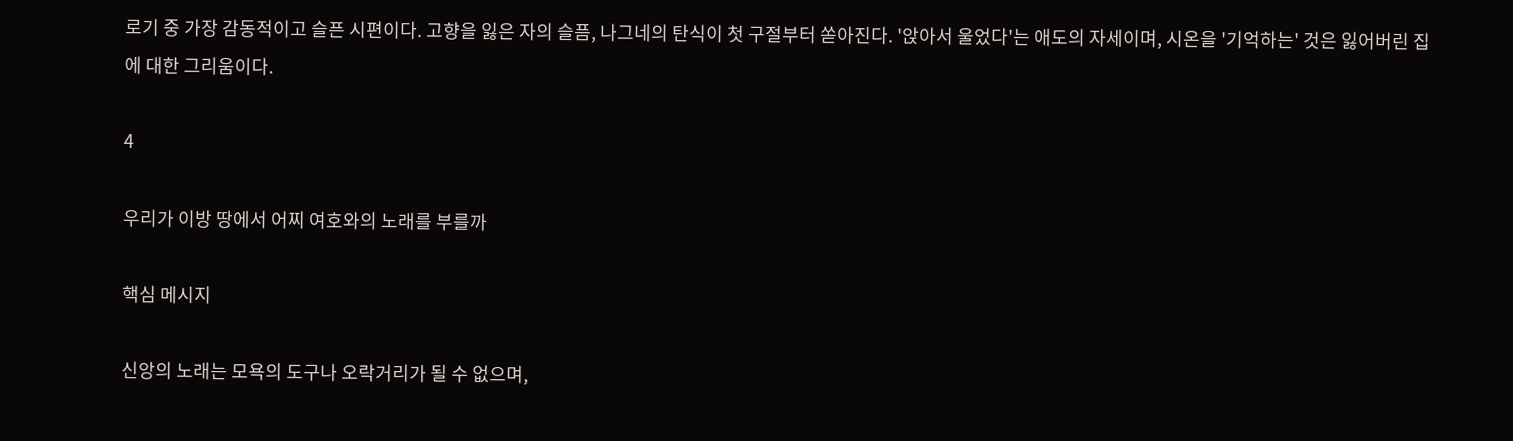로기 중 가장 감동적이고 슬픈 시편이다. 고향을 잃은 자의 슬픔, 나그네의 탄식이 첫 구절부터 쏟아진다. '앉아서 울었다'는 애도의 자세이며, 시온을 '기억하는' 것은 잃어버린 집에 대한 그리움이다.

4

우리가 이방 땅에서 어찌 여호와의 노래를 부를까

핵심 메시지

신앙의 노래는 모욕의 도구나 오락거리가 될 수 없으며,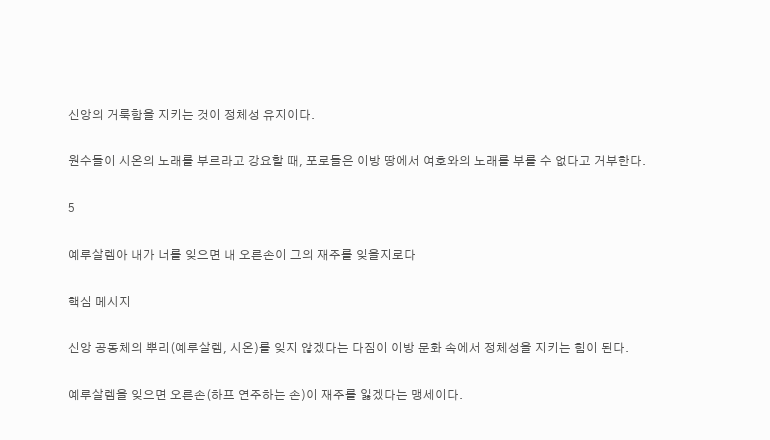신앙의 거룩함을 지키는 것이 정체성 유지이다.

원수들이 시온의 노래를 부르라고 강요할 때, 포로들은 이방 땅에서 여호와의 노래를 부를 수 없다고 거부한다.

5

예루살렘아 내가 너를 잊으면 내 오른손이 그의 재주를 잊을지로다

핵심 메시지

신앙 공동체의 뿌리(예루살렘, 시온)를 잊지 않겠다는 다짐이 이방 문화 속에서 정체성을 지키는 힘이 된다.

예루살렘을 잊으면 오른손(하프 연주하는 손)이 재주를 잃겠다는 맹세이다.